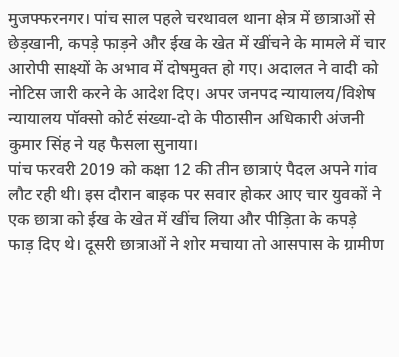मुजफ्फरनगर। पांच साल पहले चरथावल थाना क्षेत्र में छात्राओं से छेड़खानी, कपड़े फाड़ने और ईख के खेत में खींचने के मामले में चार आरोपी साक्ष्यों के अभाव में दोषमुक्त हो गए। अदालत ने वादी को नोटिस जारी करने के आदेश दिए। अपर जनपद न्यायालय/विशेष न्यायालय पॉक्सो कोर्ट संख्या-दो के पीठासीन अधिकारी अंजनी कुमार सिंह ने यह फैसला सुनाया।
पांच फरवरी 2019 को कक्षा 12 की तीन छात्राएं पैदल अपने गांव लौट रही थी। इस दौरान बाइक पर सवार होकर आए चार युवकों ने एक छात्रा को ईख के खेत में खींच लिया और पीड़िता के कपड़े फाड़ दिए थे। दूसरी छात्राओं ने शोर मचाया तो आसपास के ग्रामीण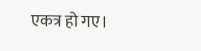एकत्र हो गए।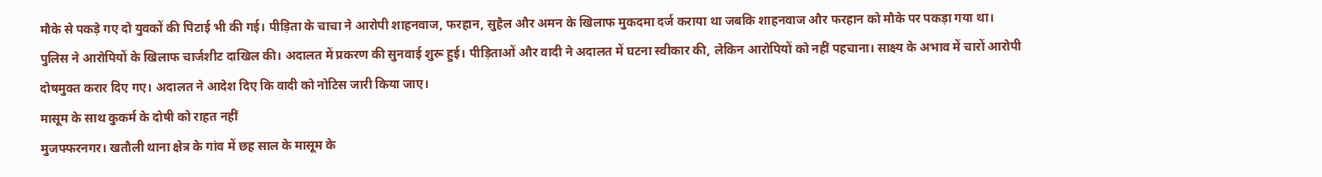मौके से पकड़े गए दो युवकों की पिटाई भी की गई। पीड़िता के चाचा ने आरोपी शाहनवाज, फरहान, सुहैल और अमन के खिलाफ मुकदमा दर्ज कराया था जबकि शाहनवाज और फरहान को मौके पर पकड़ा गया था।
पुलिस ने आरोपियों के खिलाफ चार्जशीट दाखिल की। अदालत में प्रकरण की सुनवाई शुरू हुई। पीड़िताओं और वादी ने अदालत में घटना स्वीकार की, लेकिन आरोपियों को नहीं पहचाना। साक्ष्य के अभाव में चारों आरोपी दोषमुक्त करार दिए गए। अदालत ने आदेश दिए कि वादी को नोटिस जारी किया जाए।
मासूम के साथ कुकर्म के दोषी को राहत नहीं
मुजफ्फरनगर। खतौली थाना क्षेत्र के गांव में छह साल के मासूम के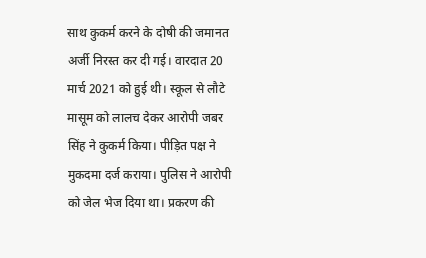साथ कुकर्म करने के दोषी की जमानत अर्जी निरस्त कर दी गई। वारदात 20 मार्च 2021 को हुई थी। स्कूल से लौटे मासूम को लालच देकर आरोपी जबर सिंह ने कुकर्म किया। पीड़ित पक्ष ने मुकदमा दर्ज कराया। पुलिस ने आरोपी को जेल भेज दिया था। प्रकरण की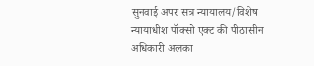सुनवाई अपर सत्र न्यायालय/विशेष न्यायाधीश पॉक्सो एक्ट की पीठासीन अधिकारी अलका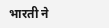भारती ने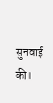सुनवाई की।